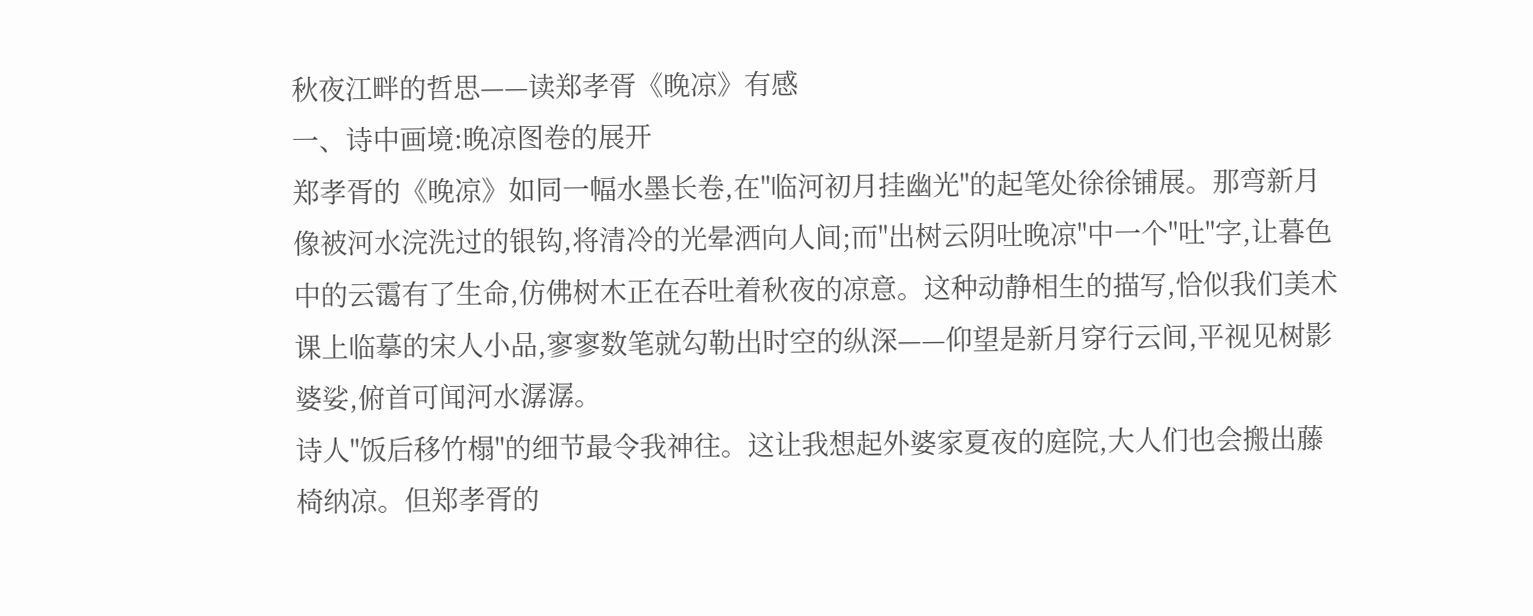秋夜江畔的哲思——读郑孝胥《晚凉》有感
一、诗中画境:晚凉图卷的展开
郑孝胥的《晚凉》如同一幅水墨长卷,在"临河初月挂幽光"的起笔处徐徐铺展。那弯新月像被河水浣洗过的银钩,将清冷的光晕洒向人间;而"出树云阴吐晚凉"中一个"吐"字,让暮色中的云霭有了生命,仿佛树木正在吞吐着秋夜的凉意。这种动静相生的描写,恰似我们美术课上临摹的宋人小品,寥寥数笔就勾勒出时空的纵深——仰望是新月穿行云间,平视见树影婆娑,俯首可闻河水潺潺。
诗人"饭后移竹榻"的细节最令我神往。这让我想起外婆家夏夜的庭院,大人们也会搬出藤椅纳凉。但郑孝胥的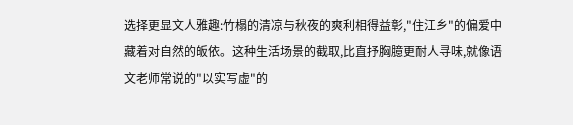选择更显文人雅趣:竹榻的清凉与秋夜的爽利相得益彰,"住江乡"的偏爱中藏着对自然的皈依。这种生活场景的截取,比直抒胸臆更耐人寻味,就像语文老师常说的"以实写虚"的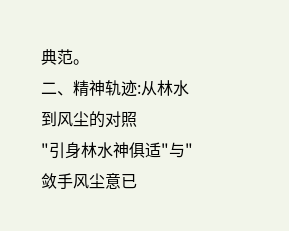典范。
二、精神轨迹:从林水到风尘的对照
"引身林水神俱适"与"敛手风尘意已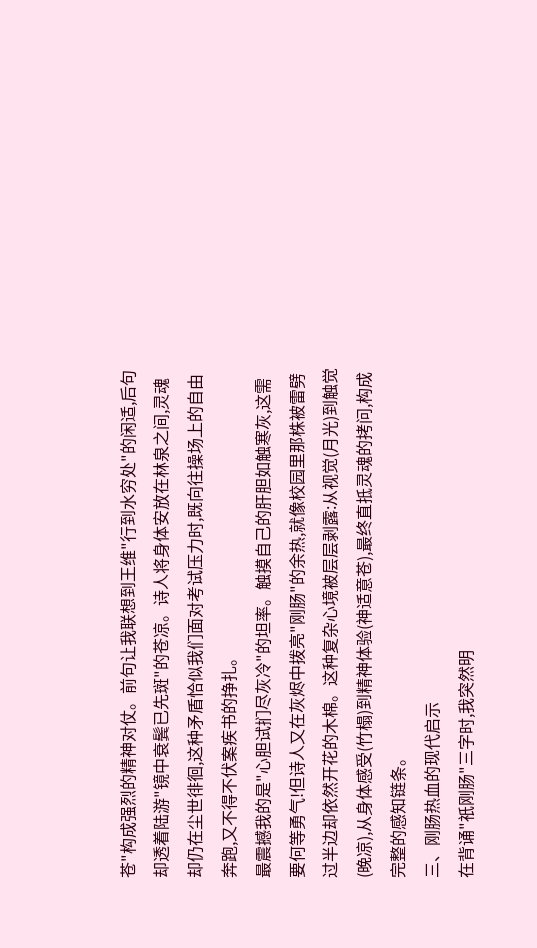苍"构成强烈的精神对仗。前句让我联想到王维"行到水穷处"的闲适,后句却透着陆游"镜中衰鬓已先斑"的苍凉。诗人将身体安放在林泉之间,灵魂却仍在尘世徘徊,这种矛盾恰似我们面对考试压力时,既向往操场上的自由奔跑,又不得不伏案疾书的挣扎。
最震撼我的是"心胆试扪尽灰冷"的坦率。触摸自己的肝胆如触寒灰,这需要何等勇气!但诗人又在灰烬中拨亮"刚肠"的余热,就像校园里那株被雷劈过半边却依然开花的木棉。这种复杂心境被层层剥露:从视觉(月光)到触觉(晚凉),从身体感受(竹榻)到精神体验(神适意苍),最终直抵灵魂的拷问,构成完整的感知链条。
三、刚肠热血的现代启示
在背诵"祇刚肠"三字时,我突然明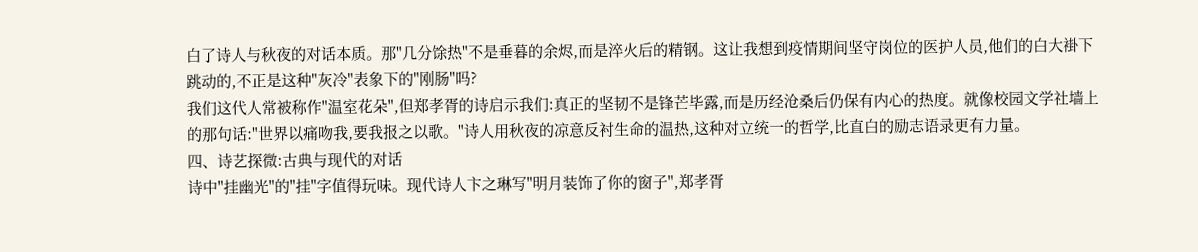白了诗人与秋夜的对话本质。那"几分馀热"不是垂暮的余烬,而是淬火后的精钢。这让我想到疫情期间坚守岗位的医护人员,他们的白大褂下跳动的,不正是这种"灰冷"表象下的"刚肠"吗?
我们这代人常被称作"温室花朵",但郑孝胥的诗启示我们:真正的坚韧不是锋芒毕露,而是历经沧桑后仍保有内心的热度。就像校园文学社墙上的那句话:"世界以痛吻我,要我报之以歌。"诗人用秋夜的凉意反衬生命的温热,这种对立统一的哲学,比直白的励志语录更有力量。
四、诗艺探微:古典与现代的对话
诗中"挂幽光"的"挂"字值得玩味。现代诗人卞之琳写"明月装饰了你的窗子",郑孝胥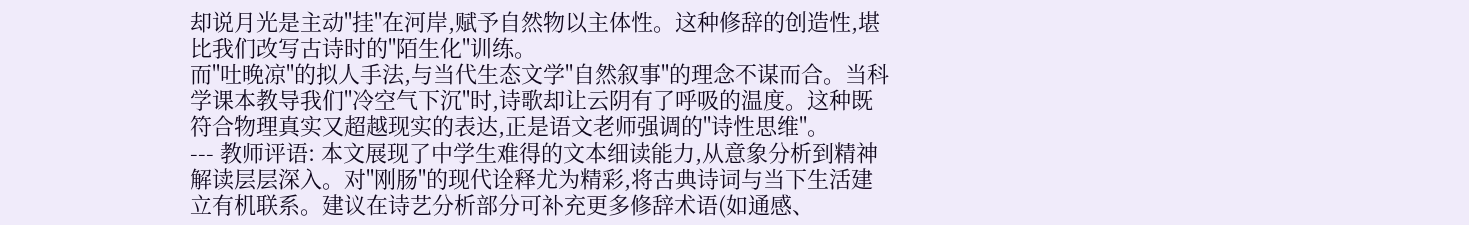却说月光是主动"挂"在河岸,赋予自然物以主体性。这种修辞的创造性,堪比我们改写古诗时的"陌生化"训练。
而"吐晚凉"的拟人手法,与当代生态文学"自然叙事"的理念不谋而合。当科学课本教导我们"冷空气下沉"时,诗歌却让云阴有了呼吸的温度。这种既符合物理真实又超越现实的表达,正是语文老师强调的"诗性思维"。
--- 教师评语: 本文展现了中学生难得的文本细读能力,从意象分析到精神解读层层深入。对"刚肠"的现代诠释尤为精彩,将古典诗词与当下生活建立有机联系。建议在诗艺分析部分可补充更多修辞术语(如通感、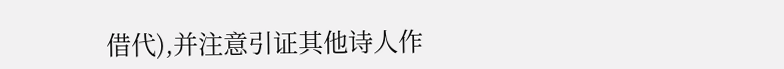借代),并注意引证其他诗人作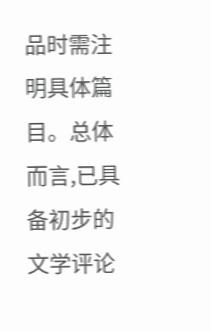品时需注明具体篇目。总体而言,已具备初步的文学评论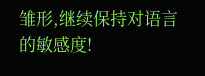雏形,继续保持对语言的敏感度!